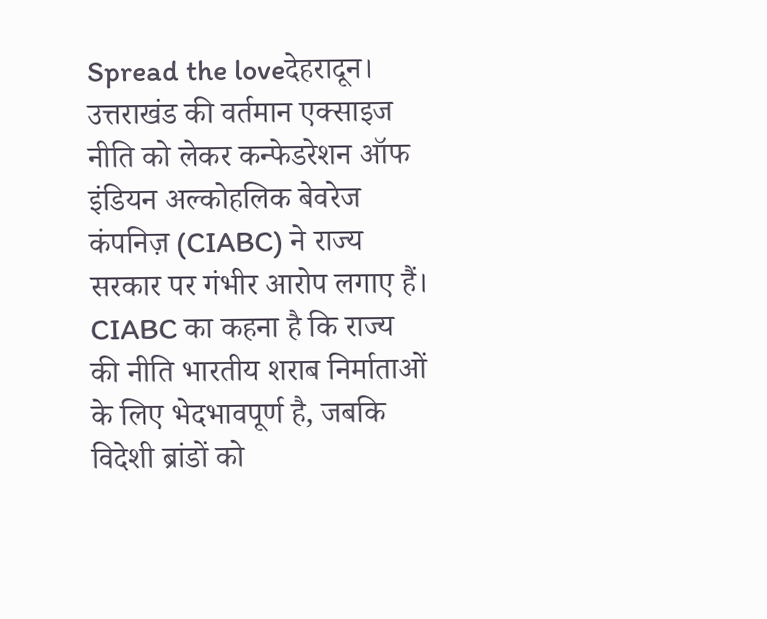Spread the loveदेहरादून। उत्तराखंड की वर्तमान एक्साइज नीति को लेकर कन्फेडरेशन ऑफ इंडियन अल्कोहलिक बेवरेज कंपनिज़ (CIABC) ने राज्य सरकार पर गंभीर आरोप लगाए हैं। CIABC का कहना है कि राज्य की नीति भारतीय शराब निर्माताओं के लिए भेदभावपूर्ण है, जबकि विदेशी ब्रांडों को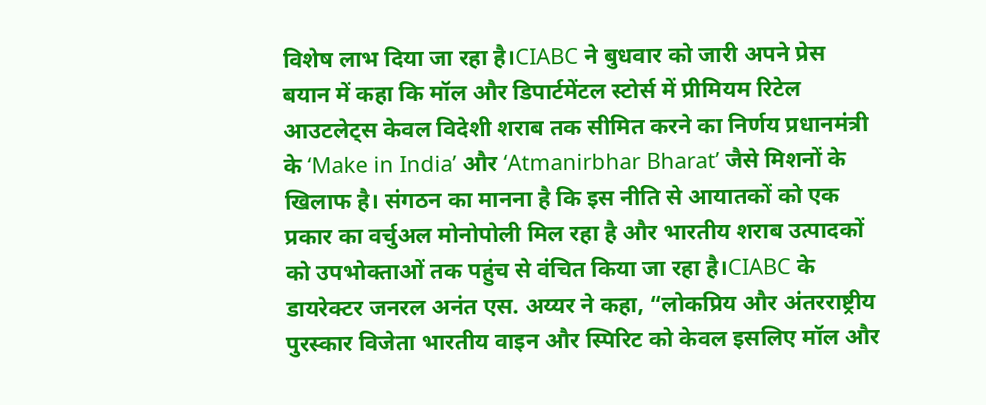विशेष लाभ दिया जा रहा है।CIABC ने बुधवार को जारी अपने प्रेस बयान में कहा कि मॉल और डिपार्टमेंटल स्टोर्स में प्रीमियम रिटेल आउटलेट्स केवल विदेशी शराब तक सीमित करने का निर्णय प्रधानमंत्री के ‘Make in India’ और ‘Atmanirbhar Bharat’ जैसे मिशनों के खिलाफ है। संगठन का मानना है कि इस नीति से आयातकों को एक प्रकार का वर्चुअल मोनोपोली मिल रहा है और भारतीय शराब उत्पादकों को उपभोक्ताओं तक पहुंच से वंचित किया जा रहा है।CIABC के डायरेक्टर जनरल अनंत एस. अय्यर ने कहा, “लोकप्रिय और अंतरराष्ट्रीय पुरस्कार विजेता भारतीय वाइन और स्पिरिट को केवल इसलिए मॉल और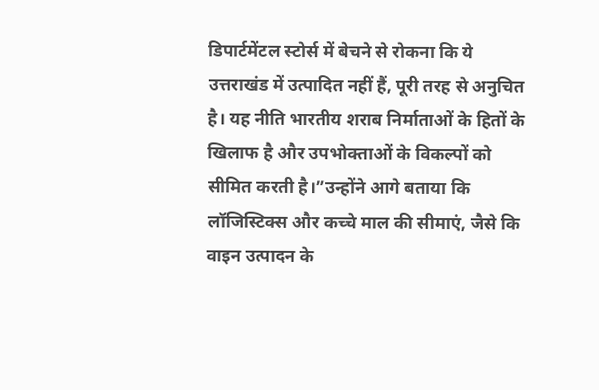डिपार्टमेंटल स्टोर्स में बेचने से रोकना कि ये उत्तराखंड में उत्पादित नहीं हैं, पूरी तरह से अनुचित है। यह नीति भारतीय शराब निर्माताओं के हितों के खिलाफ है और उपभोक्ताओं के विकल्पों को सीमित करती है।”उन्होंने आगे बताया कि लॉजिस्टिक्स और कच्चे माल की सीमाएं, जैसे कि वाइन उत्पादन के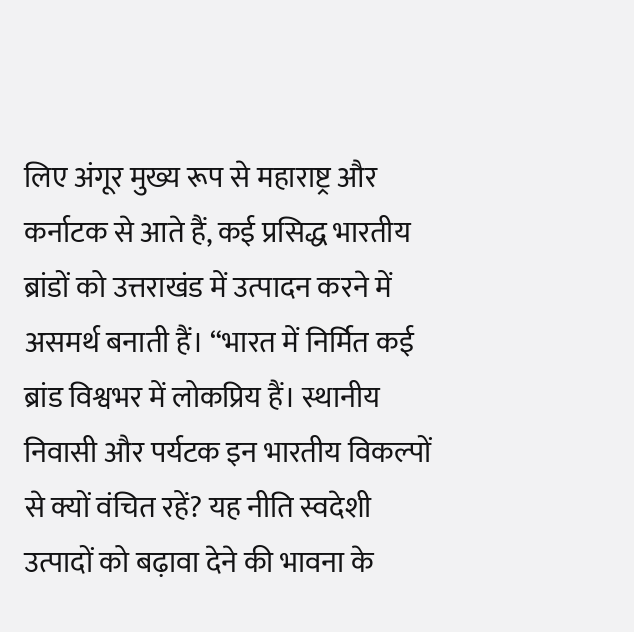लिए अंगूर मुख्य रूप से महाराष्ट्र और कर्नाटक से आते हैं, कई प्रसिद्ध भारतीय ब्रांडों को उत्तराखंड में उत्पादन करने में असमर्थ बनाती हैं। “भारत में निर्मित कई ब्रांड विश्वभर में लोकप्रिय हैं। स्थानीय निवासी और पर्यटक इन भारतीय विकल्पों से क्यों वंचित रहें? यह नीति स्वदेशी उत्पादों को बढ़ावा देने की भावना के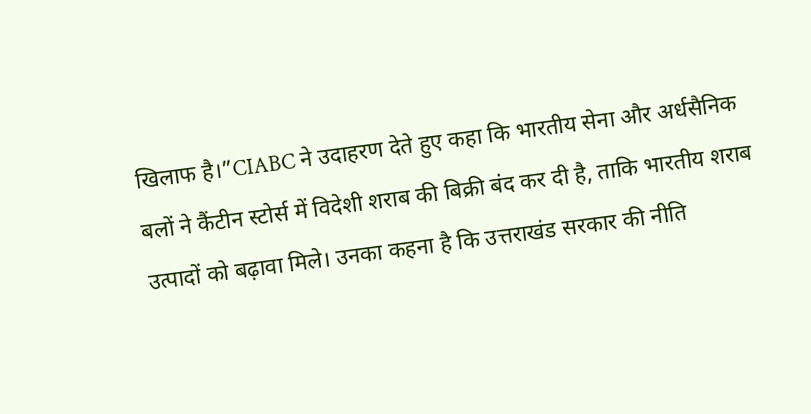खिलाफ है।”CIABC ने उदाहरण देते हुए कहा कि भारतीय सेना और अर्धसैनिक बलों ने कैंटीन स्टोर्स में विदेशी शराब की बिक्री बंद कर दी है, ताकि भारतीय शराब उत्पादों को बढ़ावा मिले। उनका कहना है कि उत्तराखंड सरकार की नीति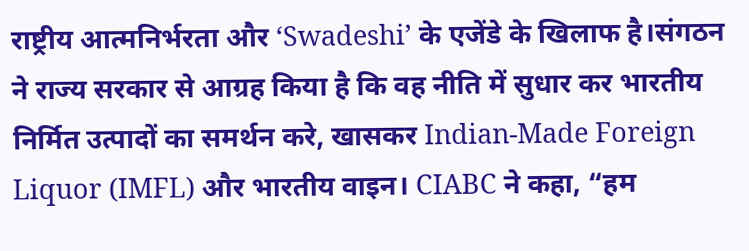राष्ट्रीय आत्मनिर्भरता और ‘Swadeshi’ के एजेंडे के खिलाफ है।संगठन ने राज्य सरकार से आग्रह किया है कि वह नीति में सुधार कर भारतीय निर्मित उत्पादों का समर्थन करे, खासकर Indian-Made Foreign Liquor (IMFL) और भारतीय वाइन। CIABC ने कहा, “हम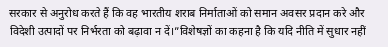सरकार से अनुरोध करते हैं कि वह भारतीय शराब निर्माताओं को समान अवसर प्रदान करे और विदेशी उत्पादों पर निर्भरता को बढ़ावा न दें।”विशेषज्ञों का कहना है कि यदि नीति में सुधार नहीं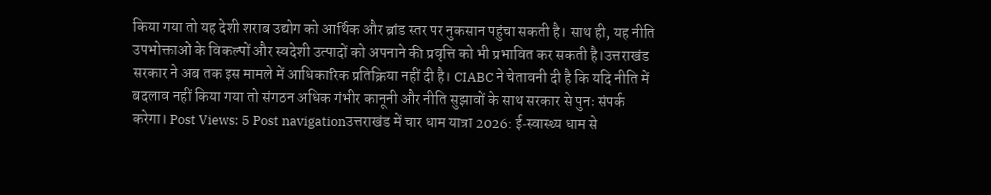किया गया तो यह देशी शराब उद्योग को आर्थिक और ब्रांड स्तर पर नुकसान पहुंचा सकती है। साथ ही, यह नीति उपभोक्ताओं के विकल्पों और स्वदेशी उत्पादों को अपनाने की प्रवृत्ति को भी प्रभावित कर सकती है।उत्तराखंड सरकार ने अब तक इस मामले में आधिकारिक प्रतिक्रिया नहीं दी है। CIABC ने चेतावनी दी है कि यदि नीति में बदलाव नहीं किया गया तो संगठन अधिक गंभीर कानूनी और नीति सुझावों के साथ सरकार से पुनः संपर्क करेगा। Post Views: 5 Post navigationउत्तराखंड में चार धाम यात्रा 2026: ई‑स्वास्थ्य धाम से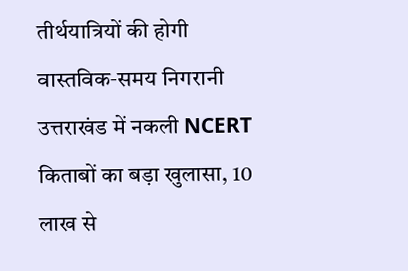तीर्थयात्रियों की होगी वास्तविक‑समय निगरानी उत्तराखंड में नकली NCERT किताबों का बड़ा खुलासा, 10 लाख से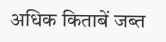अधिक किताबें जब्त